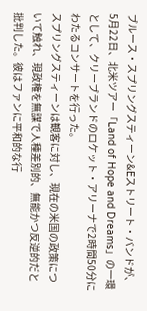ブルース・スプリングスティーン&Eストリート・バンドが、5月22日、北米ツアー「Land of Hope and Dreams」の一環として、クリーブランドのロケット・アリーナで2時間50分にわたるコンサートを行った。
スプリングスティーンは観客に対し、現在の米国の政策について触れ、現政権を無謀で人種差別的、無能かつ反逆的だと批判した。彼はファンに平和的な行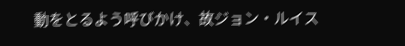動をとるよう呼びかけ、故ジョン・ルイス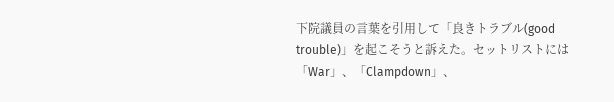下院議員の言葉を引用して「良きトラブル(good trouble)」を起こそうと訴えた。セットリストには「War」、「Clampdown」、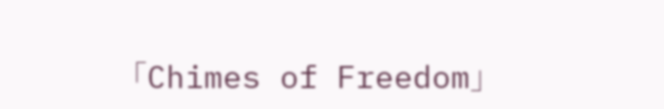「Chimes of Freedom」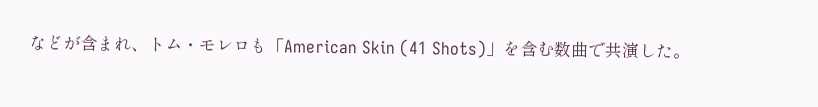などが含まれ、トム・モレロも「American Skin (41 Shots)」を含む数曲で共演した。